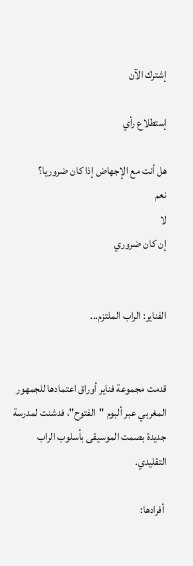إشترك الآن

إستطلاع رأي

هل أنت مع الإجهاض إذا كان ضروريا؟
نعم
لا
إن كان ضروري


الفناير: الراب الملتزم...


قدمت مجموعة فناير أوراق اعتمادها للجمهور المغربي عبر ألبوم "الفتوح"، فدشنت لمدرسة جديدة بصمت الموسيقى بأسلوب الراب التقليدي.

 أفرادها: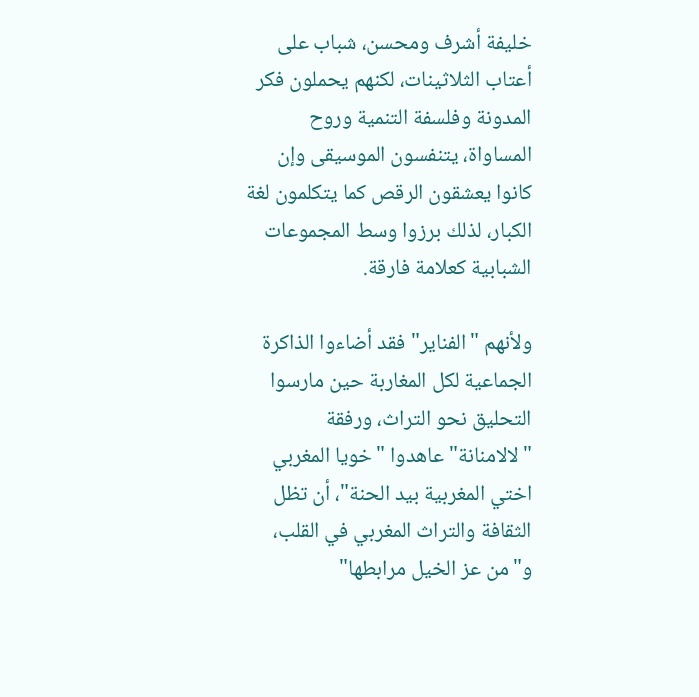خليفة أشرف ومحسن، شباب على أعتاب الثلاثينات، لكنهم يحملون فكر المدونة وفلسفة التنمية وروح المساواة، يتنفسون الموسيقى وإن كانوا يعشقون الرقص كما يتكلمون لغة الكبار، لذلك برزوا وسط المجموعات الشبابية كعلامة فارقة.

ولأنهم "الفناير" فقد أضاءوا الذاكرة الجماعية لكل المغاربة حين مارسوا التحليق نحو التراث، ورفقة "لالامنانة" عاهدوا "خويا المغربي اختي المغربية بيد الحنة"، أن تظل الثقافة والتراث المغربي في القلب، و"من عز الخيل مرابطها"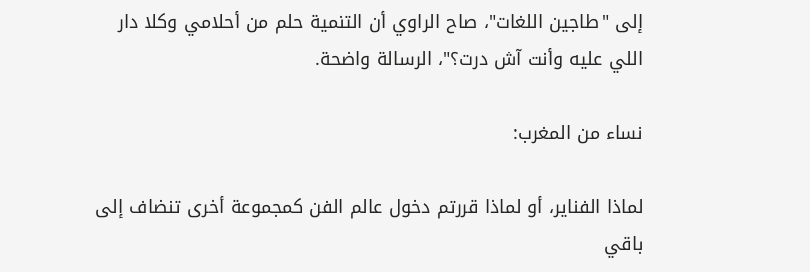إلى "طاجين اللغات"، صاح الراوي أن التنمية حلم من أحلامي وكلا دار اللي عليه وأنت آش درت؟"، الرسالة واضحة.

نساء من المغرب:

لماذا الفناير، أو لماذا قررتم دخول عالم الفن كمجموعة أخرى تنضاف إلى باقي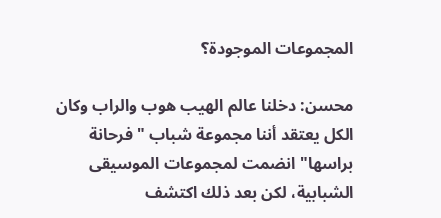المجموعات الموجودة؟

محسن: دخلنا عالم الهيب هوب والراب وكان الكل يعتقد أننا مجموعة شباب "فرحانة براسها" انضمت لمجموعات الموسيقى الشبابية، لكن بعد ذلك اكتشف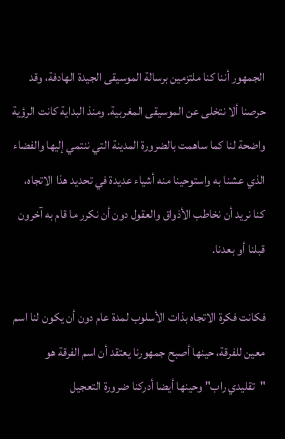الجمهور أننا كنا ملتزمين برسالة الموسيقى الجيدة الهادفة، وقد حرصنا ألا نتخلى عن الموسيقى المغربية. ومنذ البداية كانت الرؤية واضحة لنا كما ساهمت بالضرورة المدينة التي ننتمي إليها والفضاء الذي عشنا به واستوحينا منه أشياء عديدة في تحديد هذا الاتجاه، كنا نريد أن نخاطب الأذواق والعقول دون أن نكرر ما قام به آخرون قبلنا أو بعدنا.

فكانت فكرة الاتجاه بذات الأسلوب لمدة عام دون أن يكون لنا اسم معين للفرقة، حينها أصبح جمهورنا يعتقد أن اسم الفرقة هو "تقليدي راب" وحينها أيضا أدركنا ضرورة التعجيل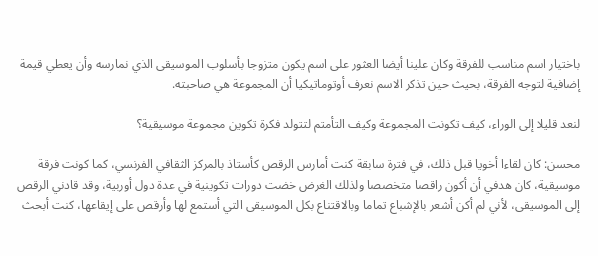باختيار اسم مناسب للفرقة وكان علينا أيضا العثور على اسم يكون متزوجا بأسلوب الموسيقى الذي نمارسه وأن يعطي قيمة إضافية لتوجه الفرقة، بحيث حين تذكر الاسم نعرف أوتوماتيكيا أن المجموعة هي صاحبته.

لنعد قليلا إلى الوراء، كيف تكونت المجموعة وكيف التأمتم لتتولد فكرة تكوين مجموعة موسيقية؟

محسن: كان لقاءا أخويا قبل ذلك، في فترة سابقة كنت أمارس الرقص كأستاذ بالمركز الثقافي الفرنسي، كما كونت فرقة موسيقية، كان هدفي أن أكون راقصا متخصصا ولذلك الغرض خضت دورات تكوينية في عدة دول أوربية، وقد قادني الرقص إلى الموسيقى، لأني لم أكن أشعر بالإشباع تماما وبالاقتناع بكل الموسيقى التي أستمع لها وأرقص على إيقاعها، كنت أبحث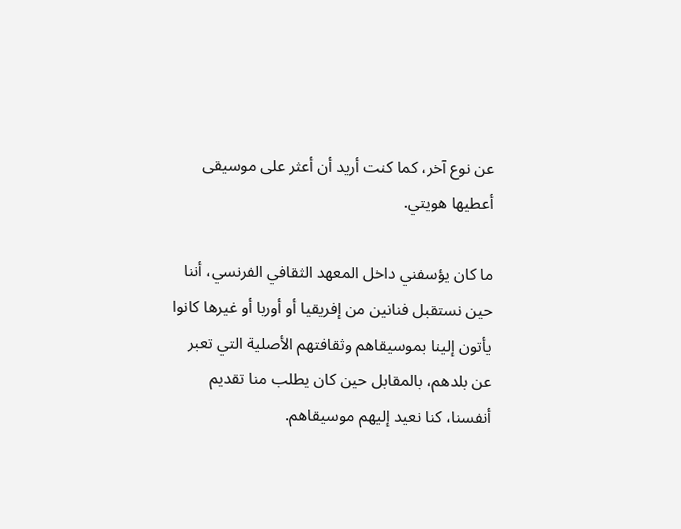عن نوع آخر، كما كنت أريد أن أعثر على موسيقى أعطيها هويتي.

ما كان يؤسفني داخل المعهد الثقافي الفرنسي، أننا حين نستقبل فنانين من إفريقيا أو أوربا أو غيرها كانوا يأتون إلينا بموسيقاهم وثقافتهم الأصلية التي تعبر عن بلدهم، بالمقابل حين كان يطلب منا تقديم أنفسنا، كنا نعيد إليهم موسيقاهم.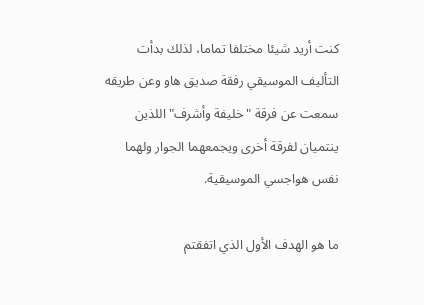كنت أريد شيئا مختلفا تماما، لذلك بدأت التأليف الموسيقي رفقة صديق هاو وعن طريقه سمعت عن فرقة "خليفة وأشرف" اللذين ينتميان لفرقة أخرى ويجمعهما الجوار ولهما نفس هواجسي الموسيقية.

ما هو الهدف الأول الذي اتفقتم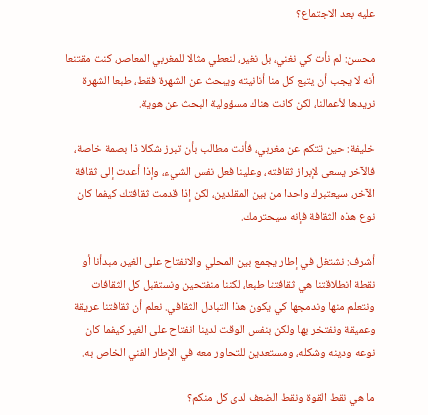عليه بعد الاجتماع؟

محسن: لم نأت كي نغني، بل نغير، لنعطي مثالا للمغربي المعاصر، كنت مقتنعا أنه لا يجب أن يتبع كل منا أنانيته ويبحث عن الشهرة فقط، طبعا الشهرة نريدها لأعمالنا، لكن كانت هناك مسؤولية البحث عن هوية.

خليفة: حين تتكم عن مغربي، فأنت مطالب بأن تبرز شكلا ذا بصمة خاصة، فالآخر يسعى لإبراز ثقافته، وعلينا فعل نفس الشيء، وإذا أعدت إلى ثقافة الآخر، سيعتبرك واحدا من بين المقلدين، لكن إذا قدمت ثقافتك كيفما كان نوع هذه الثقافة فإنه سيحترمك.

أشرف: نشتغل في إطار يجمع بين المحلي والانفتاح على الغير، مبدأنا أو نقطة انطلاقتنا هي ثقافتنا طبعا، لكننا منفتحين ونستقبل كل الثقافات ونتعلم منها وندمجها كي يكون هذا التبادل الثقافي. نعلم أن ثقافتنا عريقة وعميقة ونفتخر بها ولكن بنفس الوقت لدينا انفتاح على الغير كيفما كان نوعه ودينه وشكله، ومستعدين للتحاور معه في الإطار الفني الخاص به.

ما هي نقط القوة ونقط الضعف لدى كل منكم؟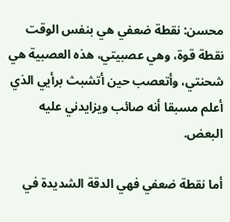محسن: نقطة ضعفي هي بنفس الوقت نقطة قوة، وهي عصبيتي، هذه العصبية هي شحنتي، وأتعصب حين أتشبث برأيي الذي أعلم مسبقا أنه صائب ويزايدني عليه البعض.

أما نقطة ضعفي فهي الدقة الشديدة في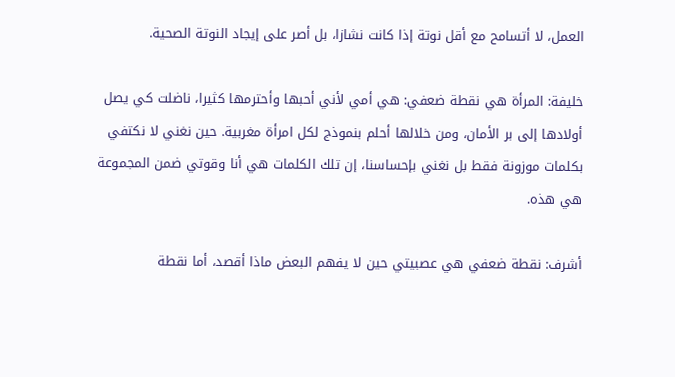العمل، لا أتسامح مع أقل نوتة إذا كانت نشازا، بل أصر على إيجاد النوتة الصحية.

خليفة: المرأة هي نقطة ضعفي: هي أمي لأني أحبها وأحترمها كثيرا، ناضلت كي يصل أولادها إلى بر الأمان، ومن خلالها أحلم بنموذج لكل امرأة مغربية. حين نغني لا نكتفي بكلمات موزونة فقط بل نغني بإحساسنا، إن تلك الكلمات هي أنا وقوتي ضمن المجموعة هي هذه.

أشرف: نقطة ضعفي هي عصبيتي حين لا يفهم البعض ماذا أقصد، أما نقطة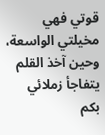قوتي فهي مخيلتي الواسعة، وحين آخذ القلم يتفاجأ زملائي بكم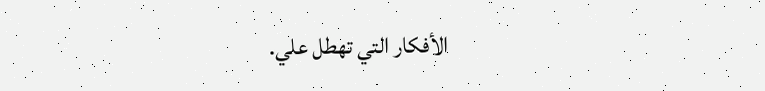الأفكار التي تهطل علي.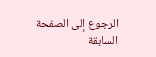الرجوع إلى الصفحة السابقة